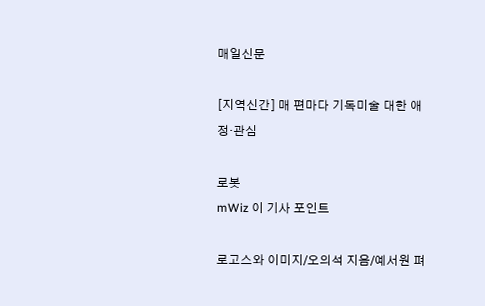매일신문

[지역신간] 매 편마다 기독미술 대한 애정·관심

로봇
mWiz 이 기사 포인트

로고스와 이미지/오의석 지음/예서원 펴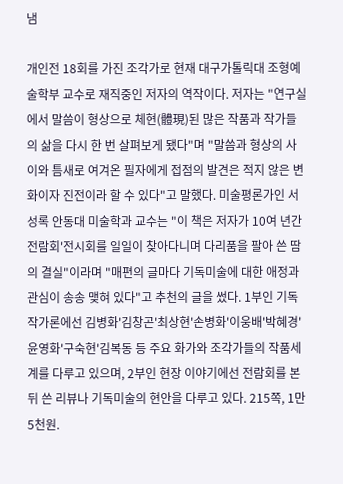냄

개인전 18회를 가진 조각가로 현재 대구가톨릭대 조형예술학부 교수로 재직중인 저자의 역작이다. 저자는 "연구실에서 말씀이 형상으로 체현(體現)된 많은 작품과 작가들의 삶을 다시 한 번 살펴보게 됐다"며 "말씀과 형상의 사이와 틈새로 여겨온 필자에게 접점의 발견은 적지 않은 변화이자 진전이라 할 수 있다"고 말했다. 미술평론가인 서성록 안동대 미술학과 교수는 "이 책은 저자가 10여 년간 전람회'전시회를 일일이 찾아다니며 다리품을 팔아 쓴 땀의 결실"이라며 "매편의 글마다 기독미술에 대한 애정과 관심이 송송 맺혀 있다"고 추천의 글을 썼다. 1부인 기독작가론에선 김병화'김창곤'최상현'손병화'이웅배'박혜경'윤영화'구숙현'김복동 등 주요 화가와 조각가들의 작품세계를 다루고 있으며, 2부인 현장 이야기에선 전람회를 본 뒤 쓴 리뷰나 기독미술의 현안을 다루고 있다. 215쪽, 1만5천원.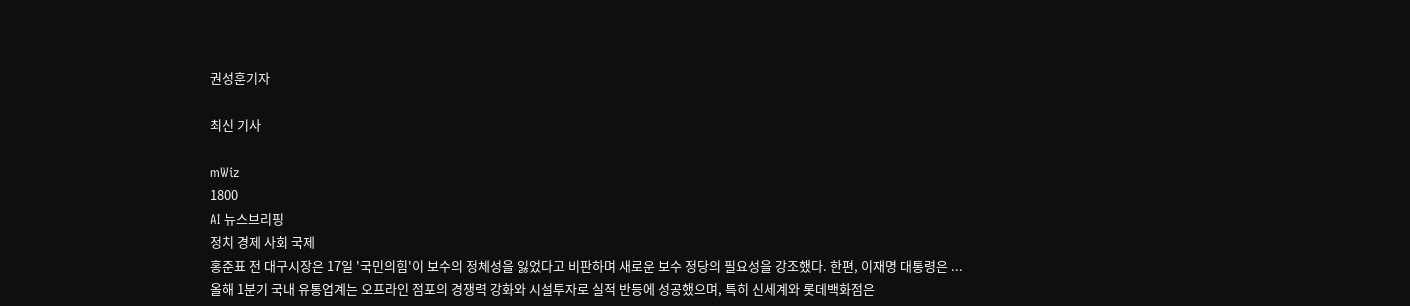권성훈기자

최신 기사

mWiz
1800
AI 뉴스브리핑
정치 경제 사회 국제
홍준표 전 대구시장은 17일 '국민의힘'이 보수의 정체성을 잃었다고 비판하며 새로운 보수 정당의 필요성을 강조했다. 한편, 이재명 대통령은 ...
올해 1분기 국내 유통업계는 오프라인 점포의 경쟁력 강화와 시설투자로 실적 반등에 성공했으며, 특히 신세계와 롯데백화점은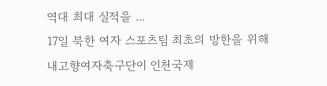역대 최대 실적을 ...
17일 북한 여자 스포츠팀 최초의 방한을 위해 내고향여자축구단이 인천국제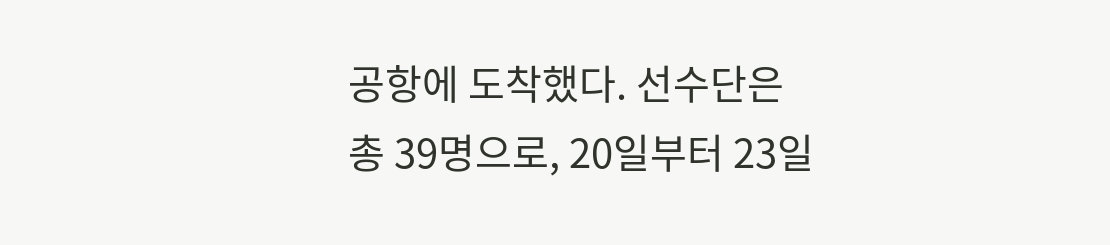공항에 도착했다. 선수단은 총 39명으로, 20일부터 23일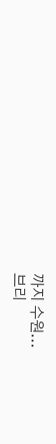까지 수원...
브리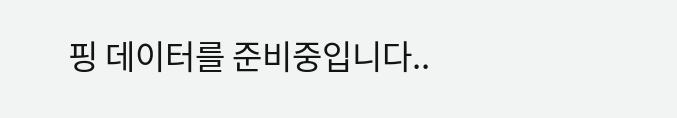핑 데이터를 준비중입니다..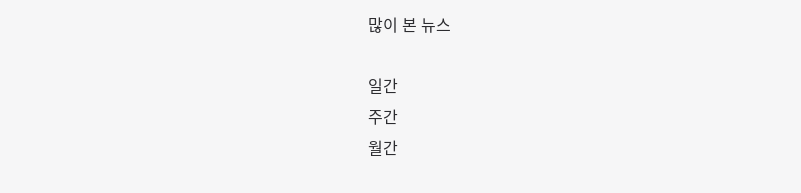많이 본 뉴스

일간
주간
월간